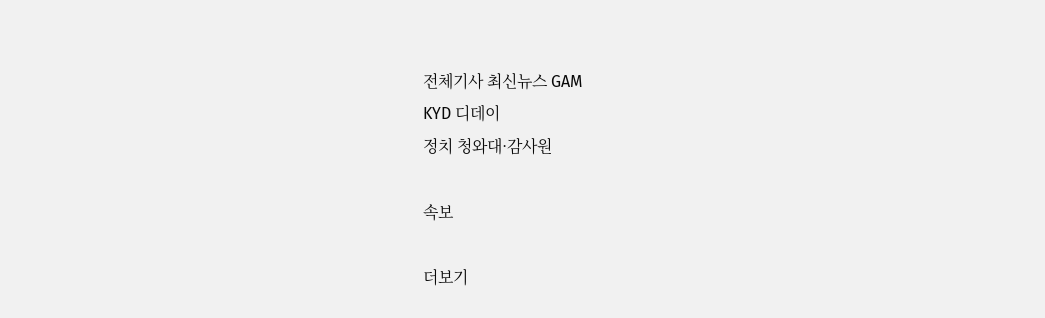전체기사 최신뉴스 GAM
KYD 디데이
정치 청와대·감사원

속보

더보기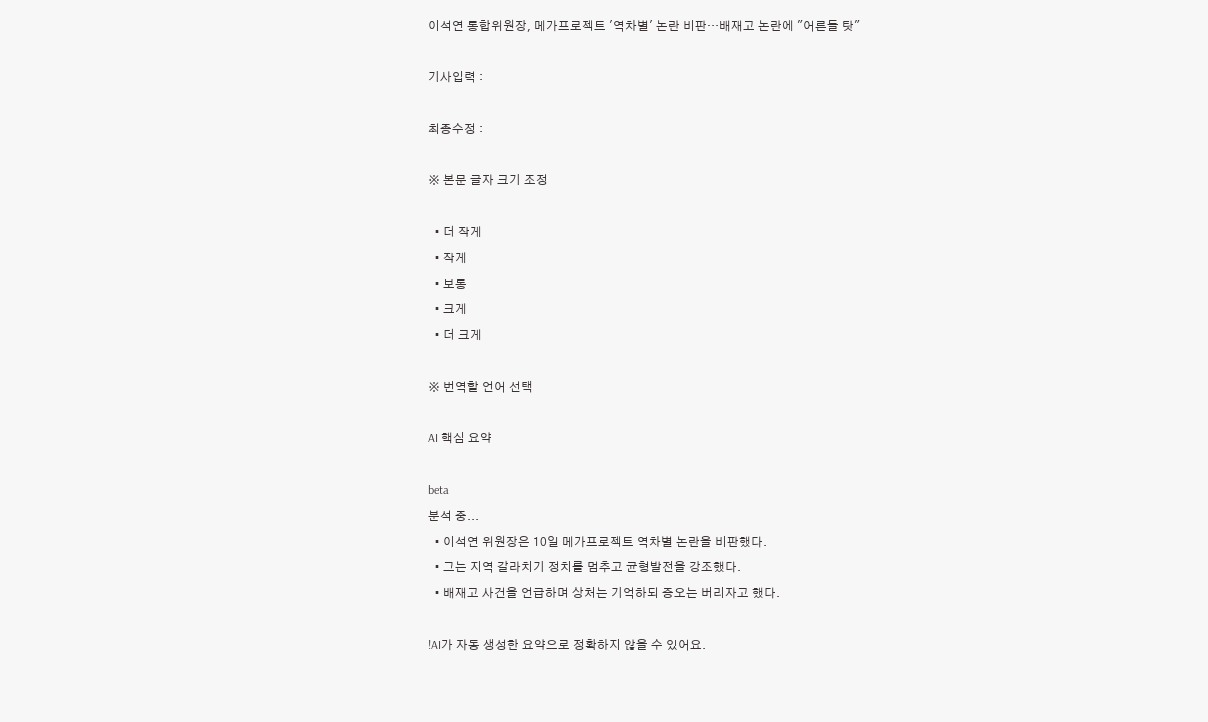이석연 통합위원장, 메가프로젝트 '역차별' 논란 비판…배재고 논란에 "어른들 탓"

기사입력 :

최종수정 :

※ 본문 글자 크기 조정

  • 더 작게
  • 작게
  • 보통
  • 크게
  • 더 크게

※ 번역할 언어 선택

AI 핵심 요약

beta
분석 중...
  • 이석연 위원장은 10일 메가프로젝트 역차별 논란을 비판했다.
  • 그는 지역 갈라치기 정치를 멈추고 균형발전을 강조했다.
  • 배재고 사건을 언급하며 상처는 기억하되 증오는 버리자고 했다.

!AI가 자동 생성한 요약으로 정확하지 않을 수 있어요.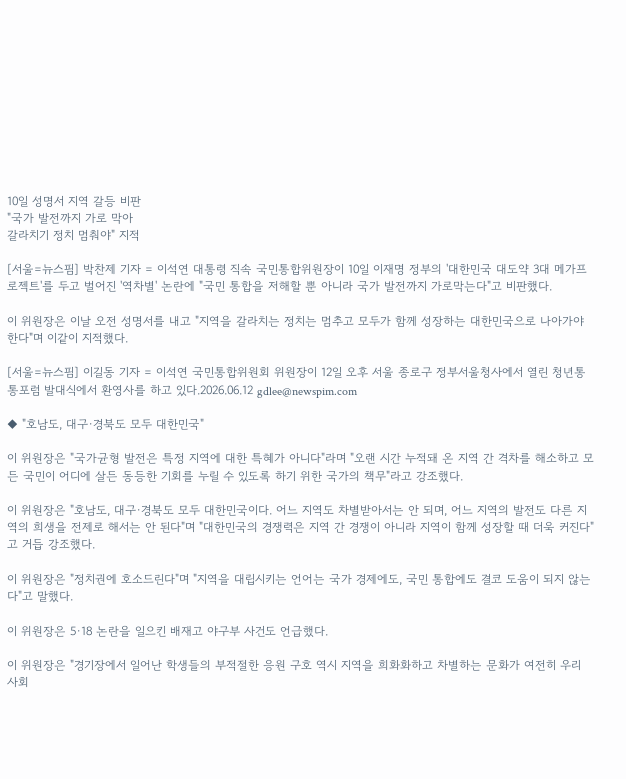10일 성명서 지역 갈등 비판
"국가 발전까지 가로 막아
갈라치기 정치 멈춰야" 지적

[서울=뉴스핌] 박찬제 기자 = 이석연 대통령 직속 국민통합위원장이 10일 이재명 정부의 '대한민국 대도약 3대 메가프로젝트'를 두고 벌어진 '역차별' 논란에 "국민 통합을 저해할 뿐 아니라 국가 발전까지 가로막는다"고 비판했다.

이 위원장은 이날 오전 성명서를 내고 "지역을 갈라치는 정치는 멈추고 모두가 함께 성장하는 대한민국으로 나아가야 한다"며 이같이 지적했다.

[서울=뉴스핌] 이길동 기자 = 이석연 국민통합위원회 위원장이 12일 오후 서울 종로구 정부서울청사에서 열린 청년통통포럼 발대식에서 환영사를 하고 있다.2026.06.12 gdlee@newspim.com

◆ "호남도, 대구·경북도 모두 대한민국"

이 위원장은 "국가균형 발전은 특정 지역에 대한 특혜가 아니다"라며 "오랜 시간 누적돼 온 지역 간 격차를 해소하고 모든 국민이 어디에 살든 동등한 기회를 누릴 수 있도록 하기 위한 국가의 책무"라고 강조했다.

이 위원장은 "호남도, 대구·경북도 모두 대한민국이다. 어느 지역도 차별받아서는 안 되며, 어느 지역의 발전도 다른 지역의 희생을 전제로 해서는 안 된다"며 "대한민국의 경쟁력은 지역 간 경쟁이 아니라 지역이 함께 성장할 때 더욱 커진다"고 거듭 강조했다.

이 위원장은 "정치권에 호소드린다"며 "지역을 대립시키는 언어는 국가 경제에도, 국민 통합에도 결코 도움이 되지 않는다"고 말했다.

이 위원장은 5·18 논란을 일으킨 배재고 야구부 사건도 언급했다.

이 위원장은 "경기장에서 일어난 학생들의 부적절한 응원 구호 역시 지역을 희화화하고 차별하는 문화가 여전히 우리 사회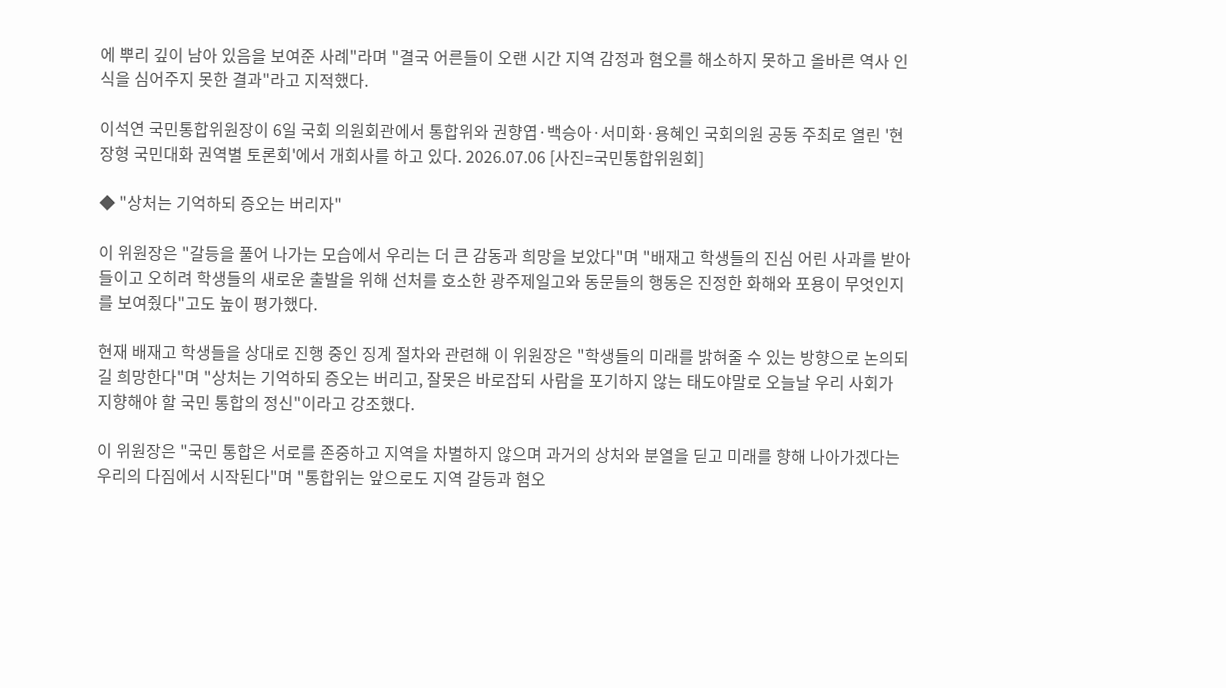에 뿌리 깊이 남아 있음을 보여준 사례"라며 "결국 어른들이 오랜 시간 지역 감정과 혐오를 해소하지 못하고 올바른 역사 인식을 심어주지 못한 결과"라고 지적했다.

이석연 국민통합위원장이 6일 국회 의원회관에서 통합위와 권향엽·백승아·서미화·용혜인 국회의원 공동 주최로 열린 '현장형 국민대화 권역별 토론회'에서 개회사를 하고 있다. 2026.07.06 [사진=국민통합위원회]

◆ "상처는 기억하되 증오는 버리자"

이 위원장은 "갈등을 풀어 나가는 모습에서 우리는 더 큰 감동과 희망을 보았다"며 "배재고 학생들의 진심 어린 사과를 받아들이고 오히려 학생들의 새로운 출발을 위해 선처를 호소한 광주제일고와 동문들의 행동은 진정한 화해와 포용이 무엇인지를 보여줬다"고도 높이 평가했다.

현재 배재고 학생들을 상대로 진행 중인 징계 절차와 관련해 이 위원장은 "학생들의 미래를 밝혀줄 수 있는 방향으로 논의되길 희망한다"며 "상처는 기억하되 증오는 버리고, 잘못은 바로잡되 사람을 포기하지 않는 태도야말로 오늘날 우리 사회가 지향해야 할 국민 통합의 정신"이라고 강조했다.

이 위원장은 "국민 통합은 서로를 존중하고 지역을 차별하지 않으며 과거의 상처와 분열을 딛고 미래를 향해 나아가겠다는 우리의 다짐에서 시작된다"며 "통합위는 앞으로도 지역 갈등과 혐오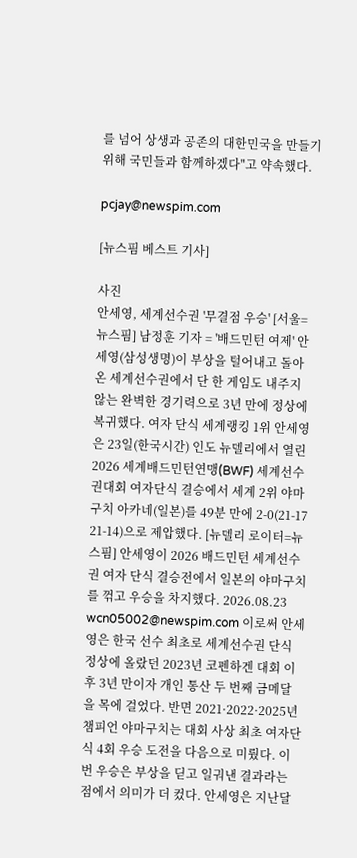를 넘어 상생과 공존의 대한민국을 만들기 위해 국민들과 함께하겠다"고 약속했다.

pcjay@newspim.com

[뉴스핌 베스트 기사]

사진
안세영, 세계선수권 '무결점 우승' [서울=뉴스핌] 남정훈 기자 = '배드민턴 여제' 안세영(삼성생명)이 부상을 털어내고 돌아온 세계선수권에서 단 한 게임도 내주지 않는 완벽한 경기력으로 3년 만에 정상에 복귀했다. 여자 단식 세계랭킹 1위 안세영은 23일(한국시간) 인도 뉴델리에서 열린 2026 세계배드민턴연맹(BWF) 세계선수권대회 여자단식 결승에서 세계 2위 야마구치 아카네(일본)를 49분 만에 2-0(21-17 21-14)으로 제압했다. [뉴델리 로이터=뉴스핌] 안세영이 2026 배드민턴 세계선수권 여자 단식 결승전에서 일본의 야마구치를 꺾고 우승을 차지했다. 2026.08.23 wcn05002@newspim.com 이로써 안세영은 한국 선수 최초로 세계선수권 단식 정상에 올랐던 2023년 코펜하겐 대회 이후 3년 만이자 개인 통산 두 번째 금메달을 목에 걸었다. 반면 2021·2022·2025년 챔피언 야마구치는 대회 사상 최초 여자단식 4회 우승 도전을 다음으로 미뤘다. 이번 우승은 부상을 딛고 일궈낸 결과라는 점에서 의미가 더 컸다. 안세영은 지난달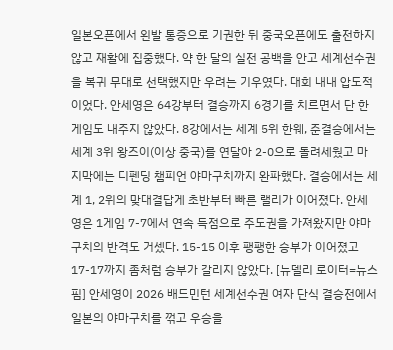일본오픈에서 왼발 통증으로 기권한 뒤 중국오픈에도 출전하지 않고 재활에 집중했다. 약 한 달의 실전 공백을 안고 세계선수권을 복귀 무대로 선택했지만 우려는 기우였다. 대회 내내 압도적이었다. 안세영은 64강부터 결승까지 6경기를 치르면서 단 한 게임도 내주지 않았다. 8강에서는 세계 5위 한웨, 준결승에서는 세계 3위 왕즈이(이상 중국)를 연달아 2-0으로 돌려세웠고 마지막에는 디펜딩 챔피언 야마구치까지 완파했다. 결승에서는 세계 1, 2위의 맞대결답게 초반부터 빠른 랠리가 이어졌다. 안세영은 1게임 7-7에서 연속 득점으로 주도권을 가져왔지만 야마구치의 반격도 거셌다. 15-15 이후 팽팽한 승부가 이어졌고 17-17까지 좀처럼 승부가 갈리지 않았다. [뉴델리 로이터=뉴스핌] 안세영이 2026 배드민턴 세계선수권 여자 단식 결승전에서 일본의 야마구치를 꺾고 우승을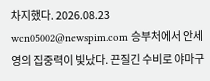차지했다. 2026.08.23 wcn05002@newspim.com 승부처에서 안세영의 집중력이 빛났다. 끈질긴 수비로 야마구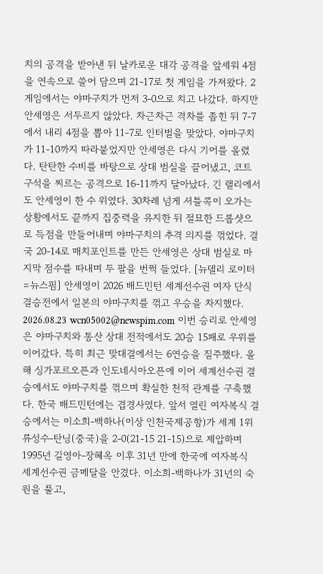치의 공격을 받아낸 뒤 날카로운 대각 공격을 앞세워 4점을 연속으로 쓸어 담으며 21-17로 첫 게임을 가져왔다. 2게임에서는 야마구치가 먼저 3-0으로 치고 나갔다. 하지만 안세영은 서두르지 않았다. 차근차근 격차를 좁힌 뒤 7-7에서 내리 4점을 뽑아 11-7로 인터벌을 맞았다. 야마구치가 11-10까지 따라붙었지만 안세영은 다시 기어를 올렸다. 탄탄한 수비를 바탕으로 상대 범실을 끌어냈고, 코트 구석을 찌르는 공격으로 16-11까지 달아났다. 긴 랠리에서도 안세영이 한 수 위였다. 30차례 넘게 셔틀콕이 오가는 상황에서도 끝까지 집중력을 유지한 뒤 절묘한 드롭샷으로 득점을 만들어내며 야마구치의 추격 의지를 꺾었다. 결국 20-14로 매치포인트를 만든 안세영은 상대 범실로 마지막 점수를 따내며 두 팔을 번쩍 들었다. [뉴델리 로이터=뉴스핌] 안세영이 2026 배드민턴 세계선수권 여자 단식 결승전에서 일본의 야마구치를 꺾고 우승을 차지했다. 2026.08.23 wcn05002@newspim.com 이번 승리로 안세영은 야마구치와 통산 상대 전적에서도 20승 15패로 우위를 이어갔다. 특히 최근 맞대결에서는 6연승을 질주했다. 올해 싱가포르오픈과 인도네시아오픈에 이어 세계선수권 결승에서도 야마구치를 꺾으며 확실한 천적 관계를 구축했다. 한국 배드민턴에는 겹경사였다. 앞서 열린 여자복식 결승에서는 이소희-백하나(이상 인천국제공항)가 세계 1위 류성수-탄닝(중국)을 2-0(21-15 21-15)으로 제압하며 1995년 길영아-장혜옥 이후 31년 만에 한국에 여자복식 세계선수권 금메달을 안겼다. 이소희-백하나가 31년의 숙원을 풀고,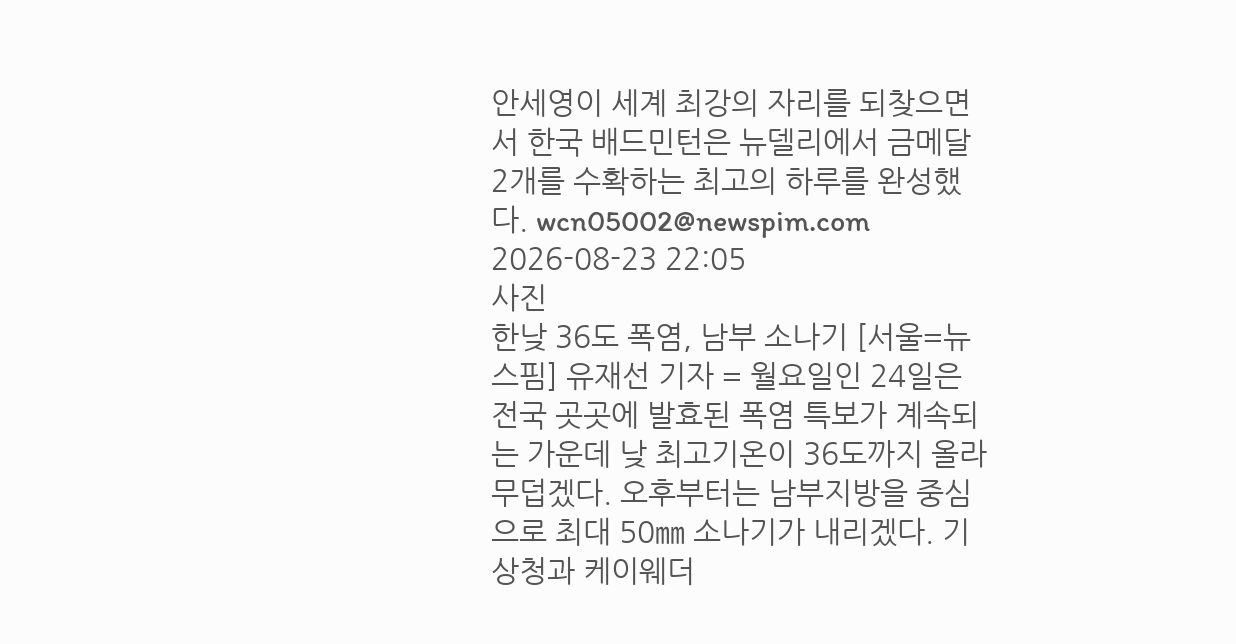안세영이 세계 최강의 자리를 되찾으면서 한국 배드민턴은 뉴델리에서 금메달 2개를 수확하는 최고의 하루를 완성했다. wcn05002@newspim.com 2026-08-23 22:05
사진
한낮 36도 폭염, 남부 소나기 [서울=뉴스핌] 유재선 기자 = 월요일인 24일은 전국 곳곳에 발효된 폭염 특보가 계속되는 가운데 낮 최고기온이 36도까지 올라 무덥겠다. 오후부터는 남부지방을 중심으로 최대 50㎜ 소나기가 내리겠다. 기상청과 케이웨더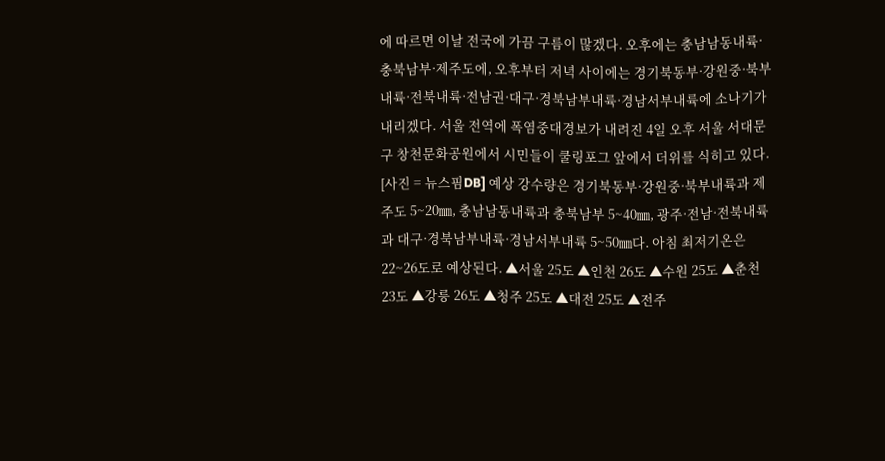에 따르면 이날 전국에 가끔 구름이 많겠다. 오후에는 충남남동내륙·충북남부·제주도에, 오후부터 저녁 사이에는 경기북동부·강원중·북부내륙·전북내륙·전남권·대구·경북남부내륙·경남서부내륙에 소나기가 내리겠다. 서울 전역에 폭염중대경보가 내려진 4일 오후 서울 서대문구 창천문화공원에서 시민들이 쿨링포그 앞에서 더위를 식히고 있다. [사진 = 뉴스핌DB] 예상 강수량은 경기북동부·강원중·북부내륙과 제주도 5~20㎜, 충남남동내륙과 충북남부 5~40㎜, 광주·전남·전북내륙과 대구·경북남부내륙·경남서부내륙 5~50㎜다. 아침 최저기온은 22~26도로 예상된다. ▲서울 25도 ▲인천 26도 ▲수원 25도 ▲춘천 23도 ▲강릉 26도 ▲청주 25도 ▲대전 25도 ▲전주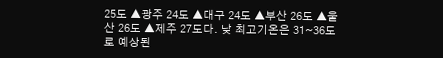25도 ▲광주 24도 ▲대구 24도 ▲부산 26도 ▲울산 26도 ▲제주 27도다. 낮 최고기온은 31~36도로 예상된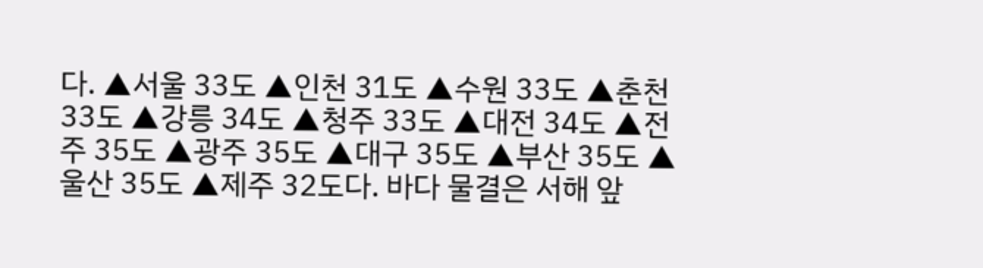다. ▲서울 33도 ▲인천 31도 ▲수원 33도 ▲춘천 33도 ▲강릉 34도 ▲청주 33도 ▲대전 34도 ▲전주 35도 ▲광주 35도 ▲대구 35도 ▲부산 35도 ▲울산 35도 ▲제주 32도다. 바다 물결은 서해 앞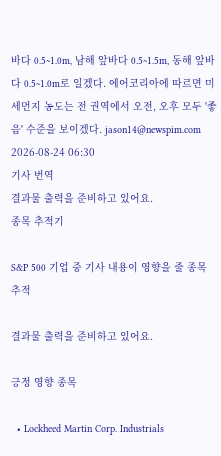바다 0.5~1.0m, 남해 앞바다 0.5~1.5m, 동해 앞바다 0.5~1.0m로 일겠다. 에어코리아에 따르면 미세먼지 농도는 전 권역에서 오전, 오후 모두 '좋음' 수준을 보이겠다. jason14@newspim.com 2026-08-24 06:30
기사 번역
결과물 출력을 준비하고 있어요.
종목 추적기

S&P 500 기업 중 기사 내용이 영향을 줄 종목 추적

결과물 출력을 준비하고 있어요.

긍정 영향 종목

  • Lockheed Martin Corp. Industrials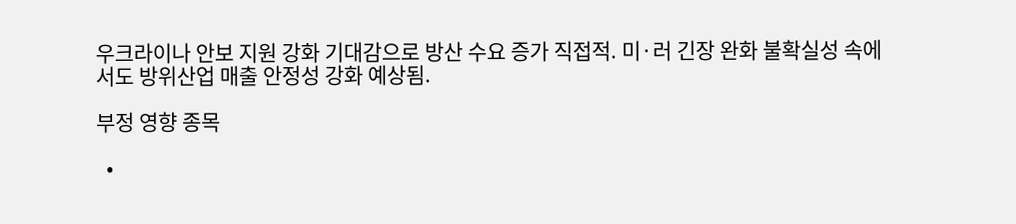우크라이나 안보 지원 강화 기대감으로 방산 수요 증가 직접적. 미·러 긴장 완화 불확실성 속에서도 방위산업 매출 안정성 강화 예상됨.

부정 영향 종목

  •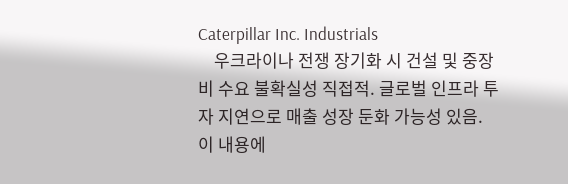Caterpillar Inc. Industrials
    우크라이나 전쟁 장기화 시 건설 및 중장비 수요 불확실성 직접적. 글로벌 인프라 투자 지연으로 매출 성장 둔화 가능성 있음.
이 내용에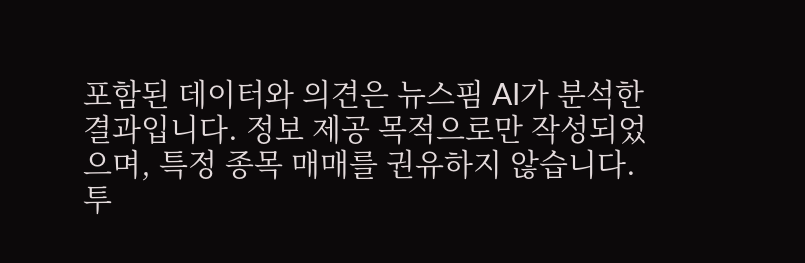포함된 데이터와 의견은 뉴스핌 AI가 분석한 결과입니다. 정보 제공 목적으로만 작성되었으며, 특정 종목 매매를 권유하지 않습니다. 투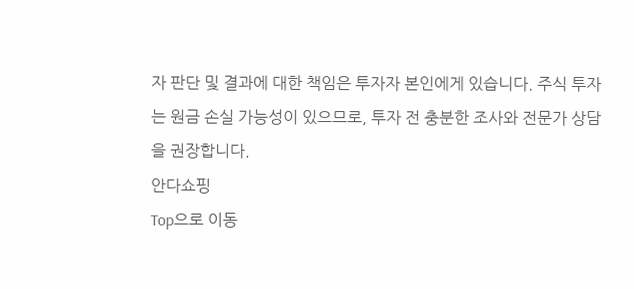자 판단 및 결과에 대한 책임은 투자자 본인에게 있습니다. 주식 투자는 원금 손실 가능성이 있으므로, 투자 전 충분한 조사와 전문가 상담을 권장합니다.
안다쇼핑
Top으로 이동